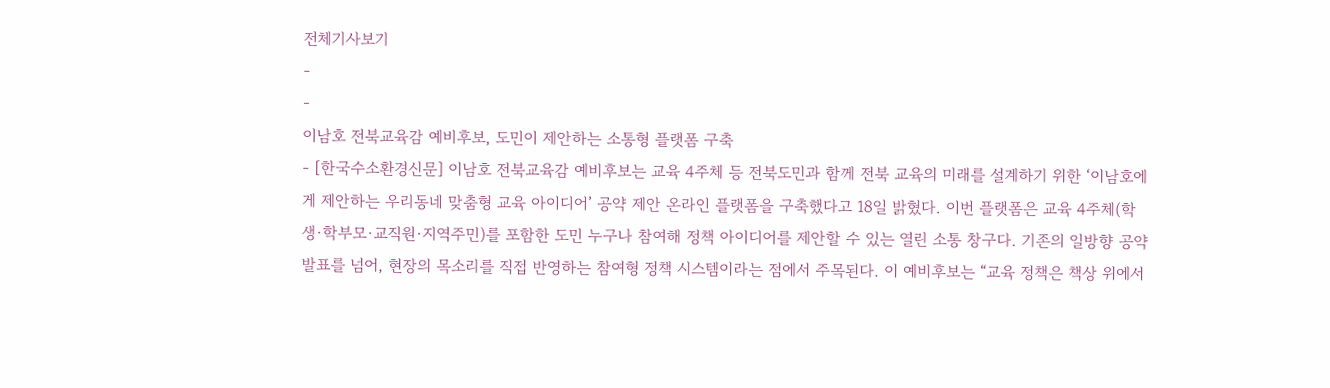전체기사보기
-
-
이남호 전북교육감 예비후보, 도민이 제안하는 소통형 플랫폼 구축
- [한국수소환경신문] 이남호 전북교육감 예비후보는 교육 4주체 등 전북도민과 함께 전북 교육의 미래를 설계하기 위한 ‘이남호에게 제안하는 우리동네 맞춤형 교육 아이디어’ 공약 제안 온라인 플랫폼을 구축했다고 18일 밝혔다. 이번 플랫폼은 교육 4주체(학생·학부모·교직원·지역주민)를 포함한 도민 누구나 참여해 정책 아이디어를 제안할 수 있는 열린 소통 창구다. 기존의 일방향 공약 발표를 넘어, 현장의 목소리를 직접 반영하는 참여형 정책 시스템이라는 점에서 주목된다. 이 예비후보는 “교육 정책은 책상 위에서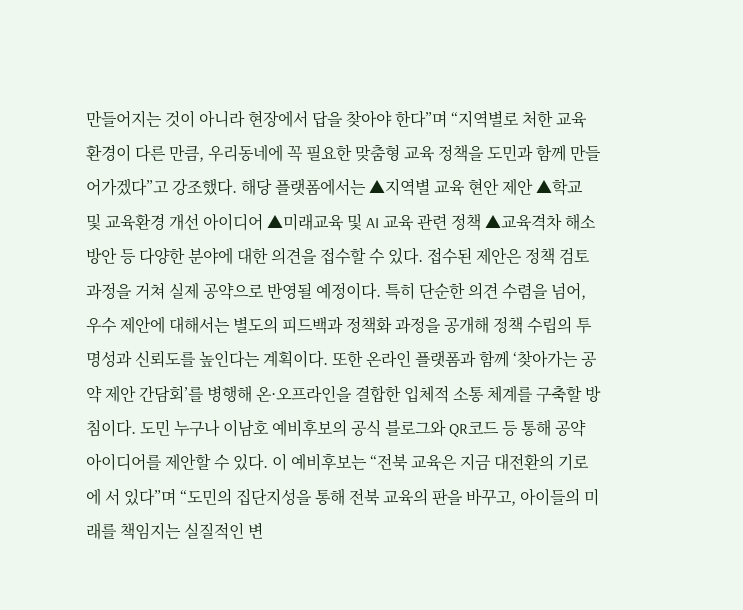만들어지는 것이 아니라 현장에서 답을 찾아야 한다”며 “지역별로 처한 교육 환경이 다른 만큼, 우리동네에 꼭 필요한 맞춤형 교육 정책을 도민과 함께 만들어가겠다”고 강조했다. 해당 플랫폼에서는 ▲지역별 교육 현안 제안 ▲학교 및 교육환경 개선 아이디어 ▲미래교육 및 AI 교육 관련 정책 ▲교육격차 해소 방안 등 다양한 분야에 대한 의견을 접수할 수 있다. 접수된 제안은 정책 검토 과정을 거쳐 실제 공약으로 반영될 예정이다. 특히 단순한 의견 수렴을 넘어, 우수 제안에 대해서는 별도의 피드백과 정책화 과정을 공개해 정책 수립의 투명성과 신뢰도를 높인다는 계획이다. 또한 온라인 플랫폼과 함께 ‘찾아가는 공약 제안 간담회’를 병행해 온·오프라인을 결합한 입체적 소통 체계를 구축할 방침이다. 도민 누구나 이남호 예비후보의 공식 블로그와 QR코드 등 통해 공약 아이디어를 제안할 수 있다. 이 예비후보는 “전북 교육은 지금 대전환의 기로에 서 있다”며 “도민의 집단지성을 통해 전북 교육의 판을 바꾸고, 아이들의 미래를 책임지는 실질적인 변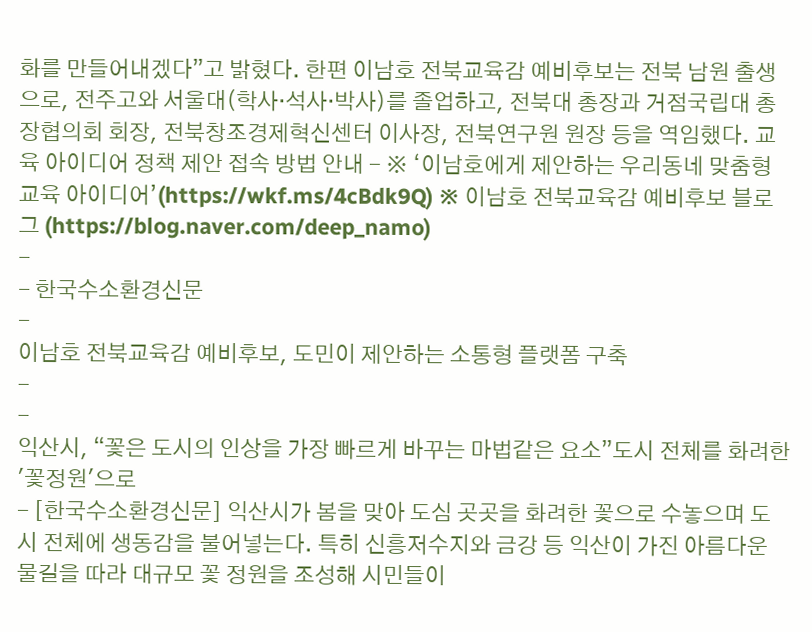화를 만들어내겠다”고 밝혔다. 한편 이남호 전북교육감 예비후보는 전북 남원 출생으로, 전주고와 서울대(학사·석사·박사)를 졸업하고, 전북대 총장과 거점국립대 총장협의회 회장, 전북창조경제혁신센터 이사장, 전북연구원 원장 등을 역임했다. 교육 아이디어 정책 제안 접속 방법 안내 - ※ ‘이남호에게 제안하는 우리동네 맞춤형 교육 아이디어’(https://wkf.ms/4cBdk9Q) ※ 이남호 전북교육감 예비후보 블로그 (https://blog.naver.com/deep_namo)
-
- 한국수소환경신문
-
이남호 전북교육감 예비후보, 도민이 제안하는 소통형 플랫폼 구축
-
-
익산시, “꽃은 도시의 인상을 가장 빠르게 바꾸는 마법같은 요소”도시 전체를 화려한 '꽃정원'으로
- [한국수소환경신문] 익산시가 봄을 맞아 도심 곳곳을 화려한 꽃으로 수놓으며 도시 전체에 생동감을 불어넣는다. 특히 신흥저수지와 금강 등 익산이 가진 아름다운 물길을 따라 대규모 꽃 정원을 조성해 시민들이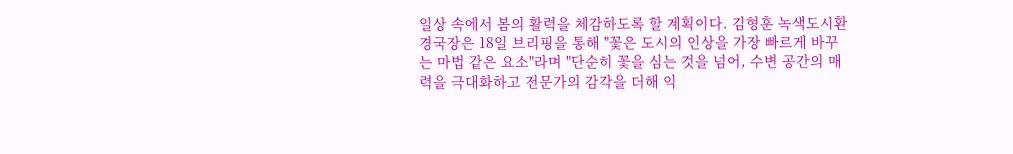일상 속에서 봄의 활력을 체감하도록 할 계획이다. 김형훈 녹색도시환경국장은 18일 브리핑을 통해 "꽃은 도시의 인상을 가장 빠르게 바꾸는 마법 같은 요소"라며 "단순히 꽃을 심는 것을 넘어, 수변 공간의 매력을 극대화하고 전문가의 감각을 더해 익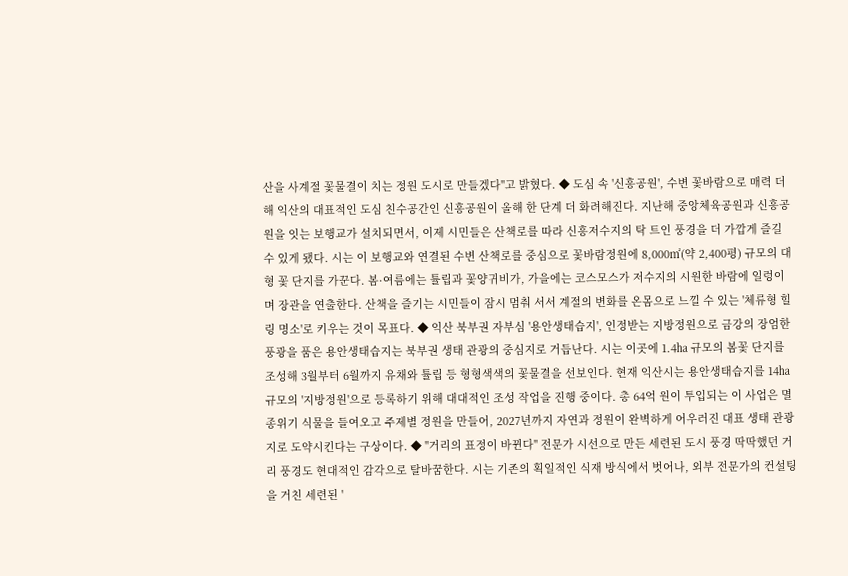산을 사계절 꽃물결이 치는 정원 도시로 만들겠다"고 밝혔다. ◆ 도심 속 '신흥공원', 수변 꽃바람으로 매력 더해 익산의 대표적인 도심 친수공간인 신흥공원이 올해 한 단계 더 화려해진다. 지난해 중앙체육공원과 신흥공원을 잇는 보행교가 설치되면서, 이제 시민들은 산책로를 따라 신흥저수지의 탁 트인 풍경을 더 가깝게 즐길 수 있게 됐다. 시는 이 보행교와 연결된 수변 산책로를 중심으로 꽃바람정원에 8,000㎡(약 2,400평) 규모의 대형 꽃 단지를 가꾼다. 봄·여름에는 튤립과 꽃양귀비가, 가을에는 코스모스가 저수지의 시원한 바람에 일렁이며 장관을 연출한다. 산책을 즐기는 시민들이 잠시 멈춰 서서 계절의 변화를 온몸으로 느낄 수 있는 '체류형 힐링 명소'로 키우는 것이 목표다. ◆ 익산 북부권 자부심 '용안생태습지', 인정받는 지방정원으로 금강의 장엄한 풍광을 품은 용안생태습지는 북부권 생태 관광의 중심지로 거듭난다. 시는 이곳에 1.4㏊ 규모의 봄꽃 단지를 조성해 3월부터 6월까지 유채와 튤립 등 형형색색의 꽃물결을 선보인다. 현재 익산시는 용안생태습지를 14㏊ 규모의 '지방정원'으로 등록하기 위해 대대적인 조성 작업을 진행 중이다. 총 64억 원이 투입되는 이 사업은 멸종위기 식물을 들여오고 주제별 정원을 만들어, 2027년까지 자연과 정원이 완벽하게 어우러진 대표 생태 관광지로 도약시킨다는 구상이다. ◆ "거리의 표정이 바뀐다" 전문가 시선으로 만든 세련된 도시 풍경 딱딱했던 거리 풍경도 현대적인 감각으로 탈바꿈한다. 시는 기존의 획일적인 식재 방식에서 벗어나, 외부 전문가의 컨설팅을 거친 세련된 '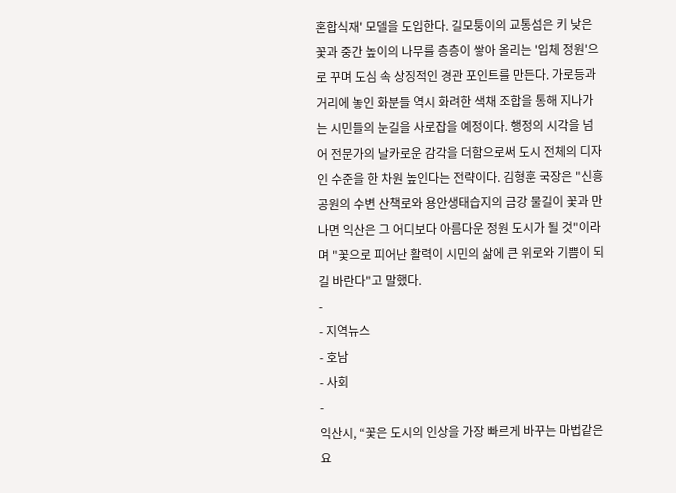혼합식재' 모델을 도입한다. 길모퉁이의 교통섬은 키 낮은 꽃과 중간 높이의 나무를 층층이 쌓아 올리는 '입체 정원'으로 꾸며 도심 속 상징적인 경관 포인트를 만든다. 가로등과 거리에 놓인 화분들 역시 화려한 색채 조합을 통해 지나가는 시민들의 눈길을 사로잡을 예정이다. 행정의 시각을 넘어 전문가의 날카로운 감각을 더함으로써 도시 전체의 디자인 수준을 한 차원 높인다는 전략이다. 김형훈 국장은 "신흥공원의 수변 산책로와 용안생태습지의 금강 물길이 꽃과 만나면 익산은 그 어디보다 아름다운 정원 도시가 될 것"이라며 "꽃으로 피어난 활력이 시민의 삶에 큰 위로와 기쁨이 되길 바란다"고 말했다.
-
- 지역뉴스
- 호남
- 사회
-
익산시, “꽃은 도시의 인상을 가장 빠르게 바꾸는 마법같은 요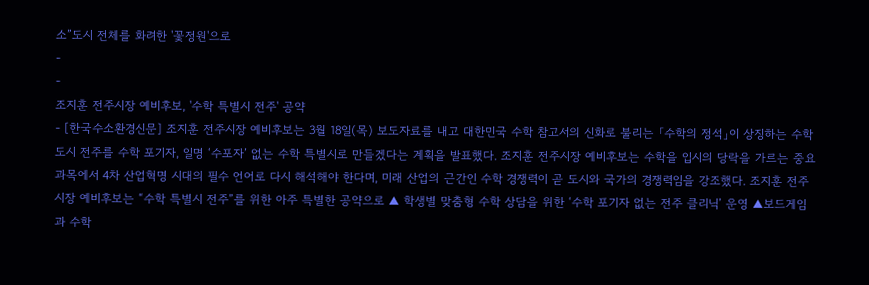소”도시 전체를 화려한 '꽃정원'으로
-
-
조지훈 전주시장 예비후보, '수학 특별시 전주' 공약
- [한국수소환경신문] 조지훈 전주시장 예비후보는 3월 18일(목) 보도자료를 내고 대한민국 수학 참고서의 신화로 불리는 「수학의 정석」이 상징하는 수학 도시 전주를 수학 포기자, 일명 ‘수포자’ 없는 수학 특별시로 만들겠다는 계획을 발표했다. 조지훈 전주시장 예비후보는 수학을 입시의 당락을 가르는 중요 과목에서 4차 산업혁명 시대의 필수 언어로 다시 해석해야 한다며, 미래 산업의 근간인 수학 경쟁력이 곧 도시와 국가의 경쟁력임을 강조했다. 조지훈 전주시장 예비후보는 “수학 특별시 전주”를 위한 아주 특별한 공약으로 ▲ 학생별 맞춤형 수학 상담을 위한 ‘수학 포기자 없는 전주 클리닉’ 운영 ▲보드게임과 수학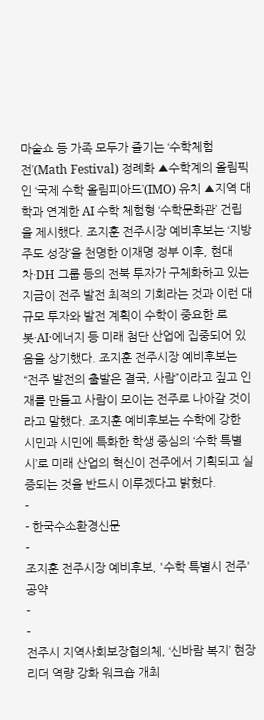마술쇼 등 가족 모두가 즐기는 ‘수학체험전’(Math Festival) 정례화 ▲수학계의 올림픽인 ‘국제 수학 올림피아드’(IMO) 유치 ▲지역 대학과 연계한 AI 수학 체험형 ‘수학문화관’ 건립을 제시했다. 조지훈 전주시장 예비후보는 ‘지방 주도 성장’을 천명한 이재명 정부 이후, 현대차·DH 그룹 등의 전북 투자가 구체화하고 있는 지금이 전주 발전 최적의 기회라는 것과 이런 대규모 투자와 발전 계획이 수학이 중요한 로봇·AI·에너지 등 미래 첨단 산업에 집중되어 있음을 상기했다. 조지훈 전주시장 예비후보는 “전주 발전의 출발은 결국, 사람”이라고 짚고 인재를 만들고 사람이 모이는 전주로 나아갈 것이라고 말했다. 조지훈 예비후보는 수학에 강한 시민과 시민에 특화한 학생 중심의 ‘수학 특별시’로 미래 산업의 혁신이 전주에서 기획되고 실증되는 것을 반드시 이루겠다고 밝혔다.
-
- 한국수소환경신문
-
조지훈 전주시장 예비후보, '수학 특별시 전주' 공약
-
-
전주시 지역사회보장협의체, ‘신바람 복지’ 현장 리더 역량 강화 워크숍 개최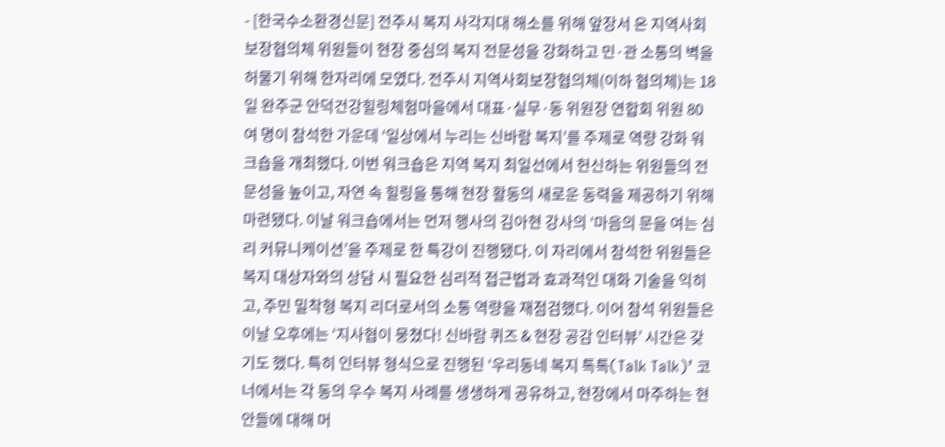- [한국수소환경신문] 전주시 복지 사각지대 해소를 위해 앞장서 온 지역사회보장협의체 위원들이 현장 중심의 복지 전문성을 강화하고 민·관 소통의 벽을 허물기 위해 한자리에 모였다. 전주시 지역사회보장협의체(이하 협의체)는 18일 완주군 안덕건강힐링체험마을에서 대표·실무·동 위원장 연합회 위원 80여 명이 참석한 가운데 ‘일상에서 누리는 신바람 복지’를 주제로 역량 강화 워크숍을 개최했다. 이번 워크숍은 지역 복지 최일선에서 헌신하는 위원들의 전문성을 높이고, 자연 속 힐링을 통해 현장 활동의 새로운 동력을 제공하기 위해 마련됐다. 이날 워크숍에서는 먼저 행사의 김아현 강사의 ‘마음의 문을 여는 심리 커뮤니케이션’을 주제로 한 특강이 진행됐다. 이 자리에서 참석한 위원들은 복지 대상자와의 상담 시 필요한 심리적 접근법과 효과적인 대화 기술을 익히고, 주민 밀착형 복지 리더로서의 소통 역량을 재점검했다. 이어 참석 위원들은 이날 오후에는 ‘지사협이 뭉쳤다! 신바람 퀴즈 & 현장 공감 인터뷰’ 시간은 갖기도 했다. 특히 인터뷰 형식으로 진행된 ‘우리동네 복지 톡톡(Talk Talk)’ 코너에서는 각 동의 우수 복지 사례를 생생하게 공유하고, 현장에서 마주하는 현안들에 대해 머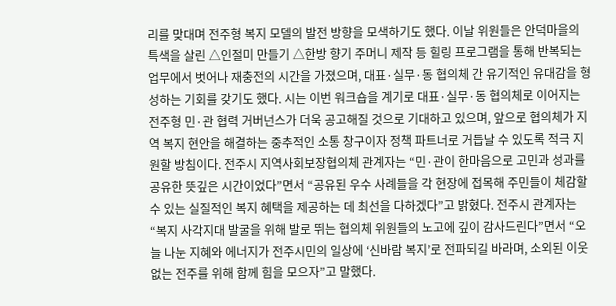리를 맞대며 전주형 복지 모델의 발전 방향을 모색하기도 했다. 이날 위원들은 안덕마을의 특색을 살린 △인절미 만들기 △한방 향기 주머니 제작 등 힐링 프로그램을 통해 반복되는 업무에서 벗어나 재충전의 시간을 가졌으며, 대표·실무·동 협의체 간 유기적인 유대감을 형성하는 기회를 갖기도 했다. 시는 이번 워크숍을 계기로 대표·실무·동 협의체로 이어지는 전주형 민·관 협력 거버넌스가 더욱 공고해질 것으로 기대하고 있으며, 앞으로 협의체가 지역 복지 현안을 해결하는 중추적인 소통 창구이자 정책 파트너로 거듭날 수 있도록 적극 지원할 방침이다. 전주시 지역사회보장협의체 관계자는 “민·관이 한마음으로 고민과 성과를 공유한 뜻깊은 시간이었다”면서 “공유된 우수 사례들을 각 현장에 접목해 주민들이 체감할 수 있는 실질적인 복지 혜택을 제공하는 데 최선을 다하겠다”고 밝혔다. 전주시 관계자는 “복지 사각지대 발굴을 위해 발로 뛰는 협의체 위원들의 노고에 깊이 감사드린다”면서 “오늘 나눈 지혜와 에너지가 전주시민의 일상에 ‘신바람 복지’로 전파되길 바라며, 소외된 이웃 없는 전주를 위해 함께 힘을 모으자”고 말했다.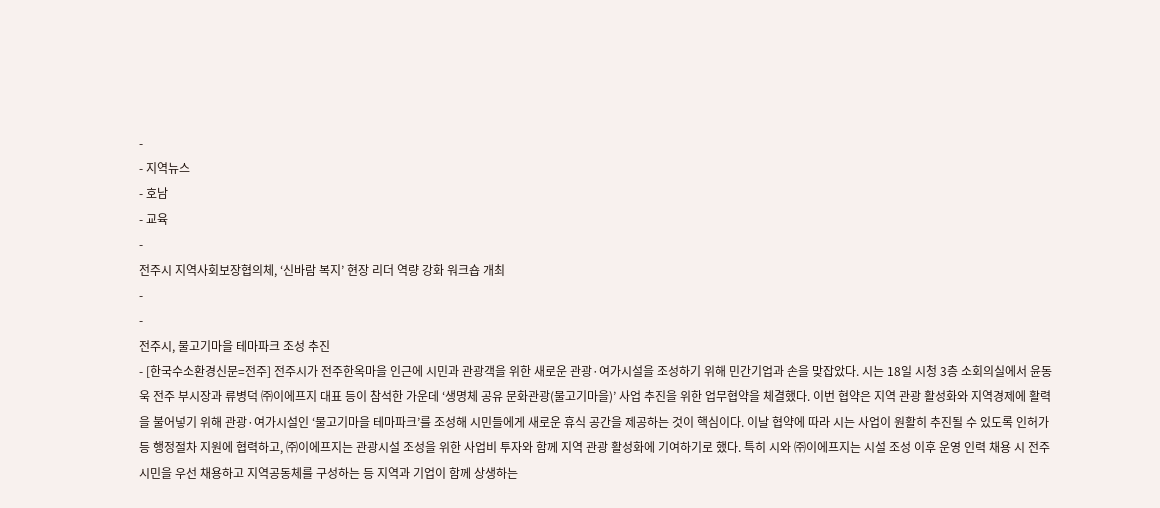-
- 지역뉴스
- 호남
- 교육
-
전주시 지역사회보장협의체, ‘신바람 복지’ 현장 리더 역량 강화 워크숍 개최
-
-
전주시, 물고기마을 테마파크 조성 추진
- [한국수소환경신문=전주] 전주시가 전주한옥마을 인근에 시민과 관광객을 위한 새로운 관광·여가시설을 조성하기 위해 민간기업과 손을 맞잡았다. 시는 18일 시청 3층 소회의실에서 윤동욱 전주 부시장과 류병덕 ㈜이에프지 대표 등이 참석한 가운데 ‘생명체 공유 문화관광(물고기마을)’ 사업 추진을 위한 업무협약을 체결했다. 이번 협약은 지역 관광 활성화와 지역경제에 활력을 불어넣기 위해 관광·여가시설인 ‘물고기마을 테마파크’를 조성해 시민들에게 새로운 휴식 공간을 제공하는 것이 핵심이다. 이날 협약에 따라 시는 사업이 원활히 추진될 수 있도록 인허가 등 행정절차 지원에 협력하고, ㈜이에프지는 관광시설 조성을 위한 사업비 투자와 함께 지역 관광 활성화에 기여하기로 했다. 특히 시와 ㈜이에프지는 시설 조성 이후 운영 인력 채용 시 전주시민을 우선 채용하고 지역공동체를 구성하는 등 지역과 기업이 함께 상생하는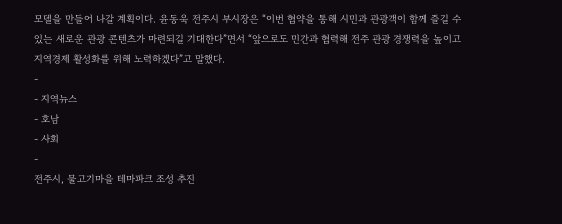모델을 만들어 나갈 계획이다. 윤동욱 전주시 부시장은 “이번 협약을 통해 시민과 관광객이 함께 즐길 수 있는 새로운 관광 콘텐츠가 마련되길 기대한다”면서 “앞으로도 민간과 협력해 전주 관광 경쟁력을 높이고 지역경제 활성화를 위해 노력하겠다”고 말했다.
-
- 지역뉴스
- 호남
- 사회
-
전주시, 물고기마을 테마파크 조성 추진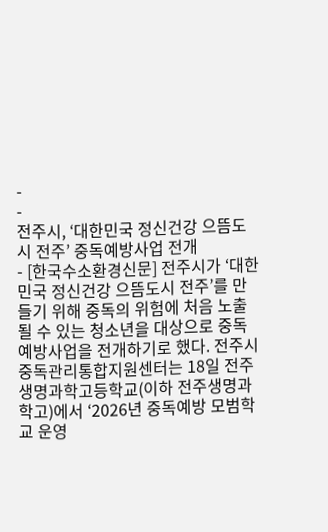-
-
전주시, ‘대한민국 정신건강 으뜸도시 전주’ 중독예방사업 전개
- [한국수소환경신문] 전주시가 ‘대한민국 정신건강 으뜸도시 전주’를 만들기 위해 중독의 위험에 처음 노출될 수 있는 청소년을 대상으로 중독예방사업을 전개하기로 했다. 전주시중독관리통합지원센터는 18일 전주생명과학고등학교(이하 전주생명과학고)에서 ‘2026년 중독예방 모범학교 운영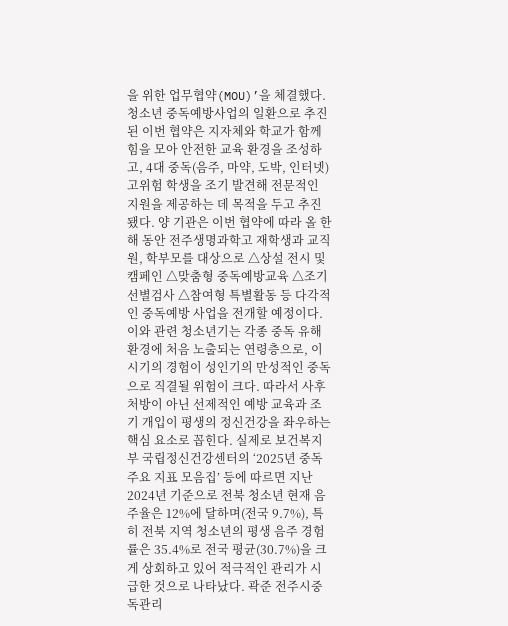을 위한 업무협약(MOU)’을 체결했다. 청소년 중독예방사업의 일환으로 추진된 이번 협약은 지자체와 학교가 함께 힘을 모아 안전한 교육 환경을 조성하고, 4대 중독(음주, 마약, 도박, 인터넷) 고위험 학생을 조기 발견해 전문적인 지원을 제공하는 데 목적을 두고 추진됐다. 양 기관은 이번 협약에 따라 올 한 해 동안 전주생명과학고 재학생과 교직원, 학부모를 대상으로 △상설 전시 및 캠페인 △맞춤형 중독예방교육 △조기선별검사 △참여형 특별활동 등 다각적인 중독예방 사업을 전개할 예정이다. 이와 관련 청소년기는 각종 중독 유해 환경에 처음 노출되는 연령층으로, 이 시기의 경험이 성인기의 만성적인 중독으로 직결될 위험이 크다. 따라서 사후 처방이 아닌 선제적인 예방 교육과 조기 개입이 평생의 정신건강을 좌우하는 핵심 요소로 꼽힌다. 실제로 보건복지부 국립정신건강센터의 ‘2025년 중독 주요 지표 모음집’ 등에 따르면 지난 2024년 기준으로 전북 청소년 현재 음주율은 12%에 달하며(전국 9.7%), 특히 전북 지역 청소년의 평생 음주 경험률은 35.4%로 전국 평균(30.7%)을 크게 상회하고 있어 적극적인 관리가 시급한 것으로 나타났다. 곽준 전주시중독관리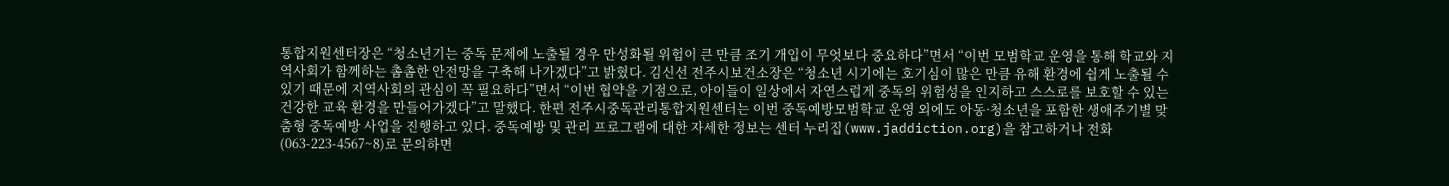통합지원센터장은 “청소년기는 중독 문제에 노출될 경우 만성화될 위험이 큰 만큼 조기 개입이 무엇보다 중요하다”면서 “이번 모범학교 운영을 통해 학교와 지역사회가 함께하는 촘촘한 안전망을 구축해 나가겠다”고 밝혔다. 김신선 전주시보건소장은 “청소년 시기에는 호기심이 많은 만큼 유해 환경에 쉽게 노출될 수 있기 때문에 지역사회의 관심이 꼭 필요하다”면서 “이번 협약을 기점으로, 아이들이 일상에서 자연스럽게 중독의 위험성을 인지하고 스스로를 보호할 수 있는 건강한 교육 환경을 만들어가겠다”고 말했다. 한편 전주시중독관리통합지원센터는 이번 중독예방모범학교 운영 외에도 아동·청소년을 포함한 생애주기별 맞춤형 중독예방 사업을 진행하고 있다. 중독예방 및 관리 프로그램에 대한 자세한 정보는 센터 누리집(www.jaddiction.org)을 참고하거나 전화(063-223-4567~8)로 문의하면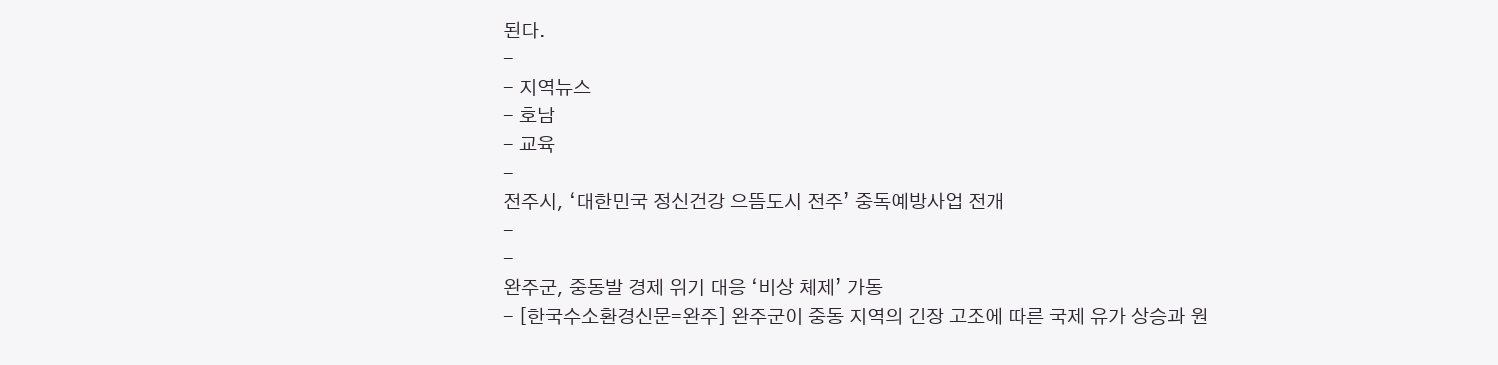된다.
-
- 지역뉴스
- 호남
- 교육
-
전주시, ‘대한민국 정신건강 으뜸도시 전주’ 중독예방사업 전개
-
-
완주군, 중동발 경제 위기 대응 ‘비상 체제’ 가동
- [한국수소환경신문=완주] 완주군이 중동 지역의 긴장 고조에 따른 국제 유가 상승과 원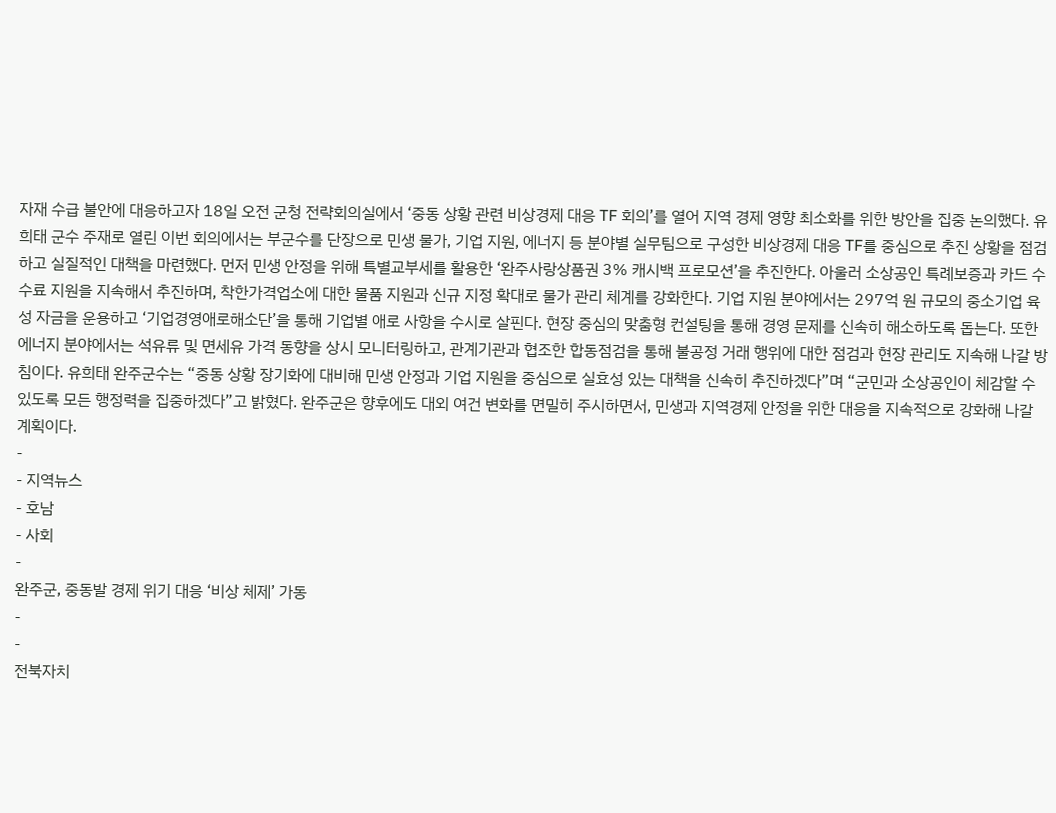자재 수급 불안에 대응하고자 18일 오전 군청 전략회의실에서 ‘중동 상황 관련 비상경제 대응 TF 회의’를 열어 지역 경제 영향 최소화를 위한 방안을 집중 논의했다. 유희태 군수 주재로 열린 이번 회의에서는 부군수를 단장으로 민생 물가, 기업 지원, 에너지 등 분야별 실무팀으로 구성한 비상경제 대응 TF를 중심으로 추진 상황을 점검하고 실질적인 대책을 마련했다. 먼저 민생 안정을 위해 특별교부세를 활용한 ‘완주사랑상품권 3% 캐시백 프로모션’을 추진한다. 아울러 소상공인 특례보증과 카드 수수료 지원을 지속해서 추진하며, 착한가격업소에 대한 물품 지원과 신규 지정 확대로 물가 관리 체계를 강화한다. 기업 지원 분야에서는 297억 원 규모의 중소기업 육성 자금을 운용하고 ‘기업경영애로해소단’을 통해 기업별 애로 사항을 수시로 살핀다. 현장 중심의 맞춤형 컨설팅을 통해 경영 문제를 신속히 해소하도록 돕는다. 또한 에너지 분야에서는 석유류 및 면세유 가격 동향을 상시 모니터링하고, 관계기관과 협조한 합동점검을 통해 불공정 거래 행위에 대한 점검과 현장 관리도 지속해 나갈 방침이다. 유희태 완주군수는 “중동 상황 장기화에 대비해 민생 안정과 기업 지원을 중심으로 실효성 있는 대책을 신속히 추진하겠다”며 “군민과 소상공인이 체감할 수 있도록 모든 행정력을 집중하겠다”고 밝혔다. 완주군은 향후에도 대외 여건 변화를 면밀히 주시하면서, 민생과 지역경제 안정을 위한 대응을 지속적으로 강화해 나갈 계획이다.
-
- 지역뉴스
- 호남
- 사회
-
완주군, 중동발 경제 위기 대응 ‘비상 체제’ 가동
-
-
전북자치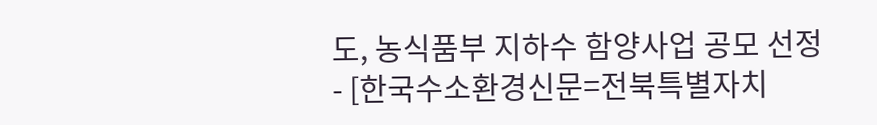도, 농식품부 지하수 함양사업 공모 선정
- [한국수소환경신문=전북특별자치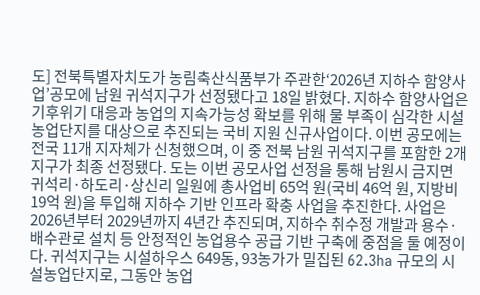도] 전북특별자치도가 농림축산식품부가 주관한‘2026년 지하수 함양사업’공모에 남원 귀석지구가 선정됐다고 18일 밝혔다. 지하수 함양사업은 기후위기 대응과 농업의 지속가능성 확보를 위해 물 부족이 심각한 시설농업단지를 대상으로 추진되는 국비 지원 신규사업이다. 이번 공모에는 전국 11개 지자체가 신청했으며, 이 중 전북 남원 귀석지구를 포함한 2개 지구가 최종 선정됐다. 도는 이번 공모사업 선정을 통해 남원시 금지면 귀석리·하도리·상신리 일원에 총사업비 65억 원(국비 46억 원, 지방비 19억 원)을 투입해 지하수 기반 인프라 확충 사업을 추진한다. 사업은 2026년부터 2029년까지 4년간 추진되며, 지하수 취수정 개발과 용수·배수관로 설치 등 안정적인 농업용수 공급 기반 구축에 중점을 둘 예정이다. 귀석지구는 시설하우스 649동, 93농가가 밀집된 62.3ha 규모의 시설농업단지로, 그동안 농업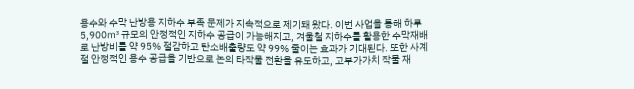용수와 수막 난방용 지하수 부족 문제가 지속적으로 제기돼 왔다. 이번 사업을 통해 하루 5,900㎥ 규모의 안정적인 지하수 공급이 가능해지고, 겨울철 지하수를 활용한 수막재배로 난방비를 약 95% 절감하고 탄소배출량도 약 99% 줄이는 효과가 기대된다. 또한 사계절 안정적인 용수 공급을 기반으로 논의 타작물 전환을 유도하고, 고부가가치 작물 재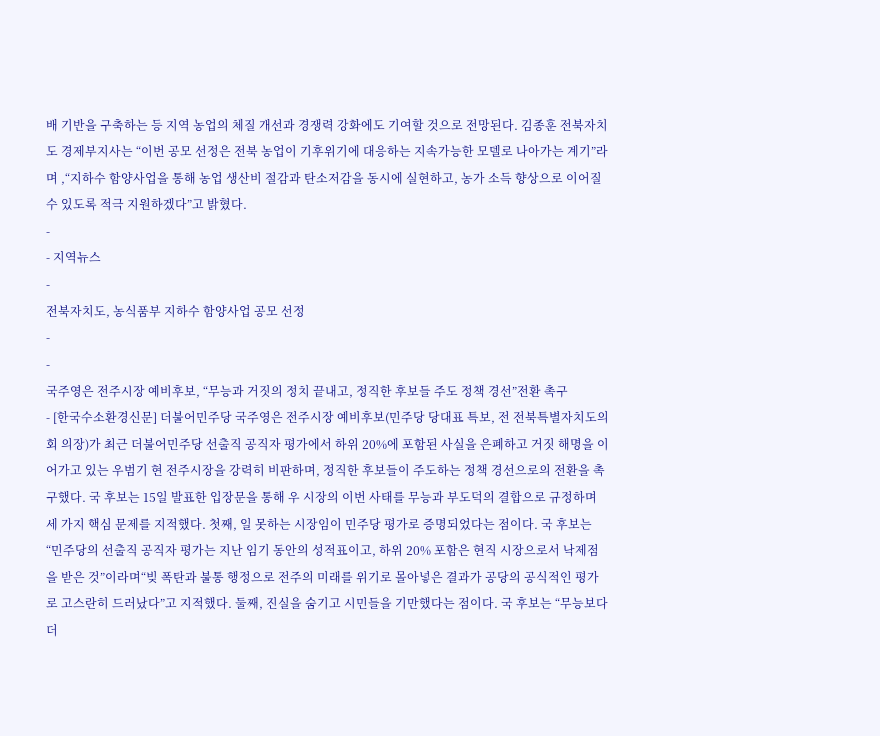배 기반을 구축하는 등 지역 농업의 체질 개선과 경쟁력 강화에도 기여할 것으로 전망된다. 김종훈 전북자치도 경제부지사는 “이번 공모 선정은 전북 농업이 기후위기에 대응하는 지속가능한 모델로 나아가는 계기”라며 ,“지하수 함양사업을 통해 농업 생산비 절감과 탄소저감을 동시에 실현하고, 농가 소득 향상으로 이어질 수 있도록 적극 지원하겠다”고 밝혔다.
-
- 지역뉴스
-
전북자치도, 농식품부 지하수 함양사업 공모 선정
-
-
국주영은 전주시장 예비후보, “무능과 거짓의 정치 끝내고, 정직한 후보들 주도 정책 경선”전환 촉구
- [한국수소환경신문] 더불어민주당 국주영은 전주시장 예비후보(민주당 당대표 특보, 전 전북특별자치도의회 의장)가 최근 더불어민주당 선출직 공직자 평가에서 하위 20%에 포함된 사실을 은폐하고 거짓 해명을 이어가고 있는 우범기 현 전주시장을 강력히 비판하며, 정직한 후보들이 주도하는 정책 경선으로의 전환을 촉구했다. 국 후보는 15일 발표한 입장문을 통해 우 시장의 이번 사태를 무능과 부도덕의 결합으로 규정하며 세 가지 핵심 문제를 지적했다. 첫째, 일 못하는 시장임이 민주당 평가로 증명되었다는 점이다. 국 후보는 “민주당의 선출직 공직자 평가는 지난 임기 동안의 성적표이고, 하위 20% 포함은 현직 시장으로서 낙제점을 받은 것”이라며“빚 폭탄과 불통 행정으로 전주의 미래를 위기로 몰아넣은 결과가 공당의 공식적인 평가로 고스란히 드러났다”고 지적했다. 둘째, 진실을 숨기고 시민들을 기만했다는 점이다. 국 후보는 “무능보다 더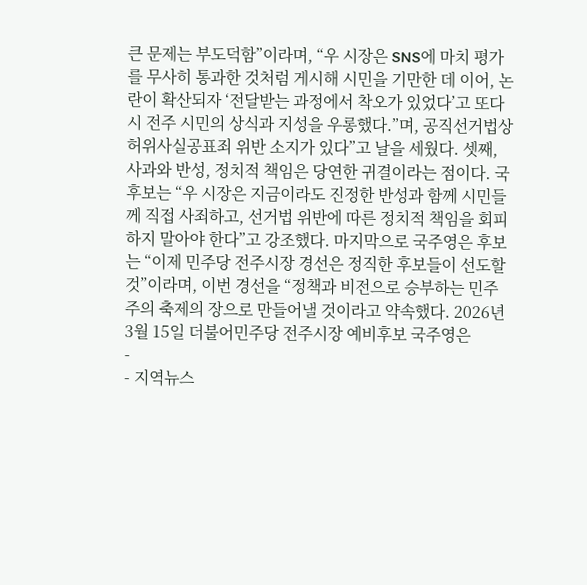큰 문제는 부도덕함”이라며, “우 시장은 SNS에 마치 평가를 무사히 통과한 것처럼 게시해 시민을 기만한 데 이어, 논란이 확산되자 ‘전달받는 과정에서 착오가 있었다’고 또다시 전주 시민의 상식과 지성을 우롱했다.”며, 공직선거법상 허위사실공표죄 위반 소지가 있다”고 날을 세웠다. 셋째, 사과와 반성, 정치적 책임은 당연한 귀결이라는 점이다. 국 후보는 “우 시장은 지금이라도 진정한 반성과 함께 시민들께 직접 사죄하고, 선거법 위반에 따른 정치적 책임을 회피하지 말아야 한다”고 강조했다. 마지막으로 국주영은 후보는 “이제 민주당 전주시장 경선은 정직한 후보들이 선도할 것”이라며, 이번 경선을 “정책과 비전으로 승부하는 민주주의 축제의 장으로 만들어낼 것이라고 약속했다. 2026년 3월 15일 더불어민주당 전주시장 예비후보 국주영은
-
- 지역뉴스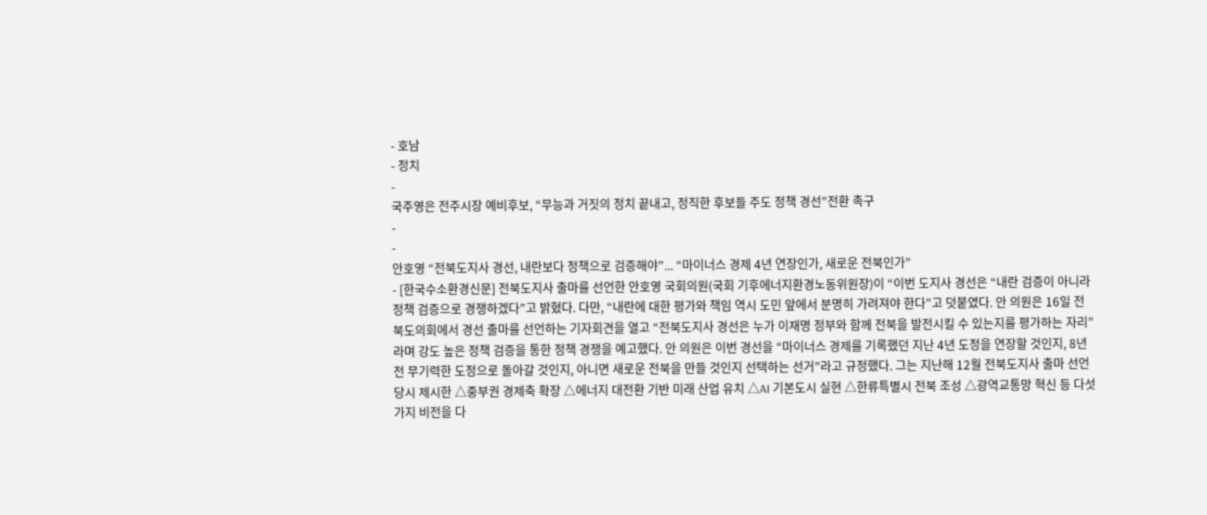- 호남
- 정치
-
국주영은 전주시장 예비후보, “무능과 거짓의 정치 끝내고, 정직한 후보들 주도 정책 경선”전환 촉구
-
-
안호영 “전북도지사 경선, 내란보다 정책으로 검증해야”... “마이너스 경제 4년 연장인가, 새로운 전북인가”
- [한국수소환경신문] 전북도지사 출마를 선언한 안호영 국회의원(국회 기후에너지환경노동위원장)이 “이번 도지사 경선은 “내란 검증이 아니라 정책 검증으로 경쟁하겠다”고 밝혔다. 다만, “내란에 대한 평가와 책임 역시 도민 앞에서 분명히 가려져야 한다”고 덧붙였다. 안 의원은 16일 전북도의회에서 경선 출마를 선언하는 기자회견을 열고 “전북도지사 경선은 누가 이재명 정부와 함께 전북을 발전시킬 수 있는지를 평가하는 자리”라며 강도 높은 정책 검증을 통한 정책 경쟁을 예고했다. 안 의원은 이번 경선을 “마이너스 경제를 기록했던 지난 4년 도정을 연장할 것인지, 8년 전 무기력한 도정으로 돌아갈 것인지, 아니면 새로운 전북을 만들 것인지 선택하는 선거”라고 규정했다. 그는 지난해 12월 전북도지사 출마 선언 당시 제시한 △중부권 경제축 확장 △에너지 대전환 기반 미래 산업 유치 △AI 기본도시 실현 △한류특별시 전북 조성 △광역교통망 혁신 등 다섯 가지 비전을 다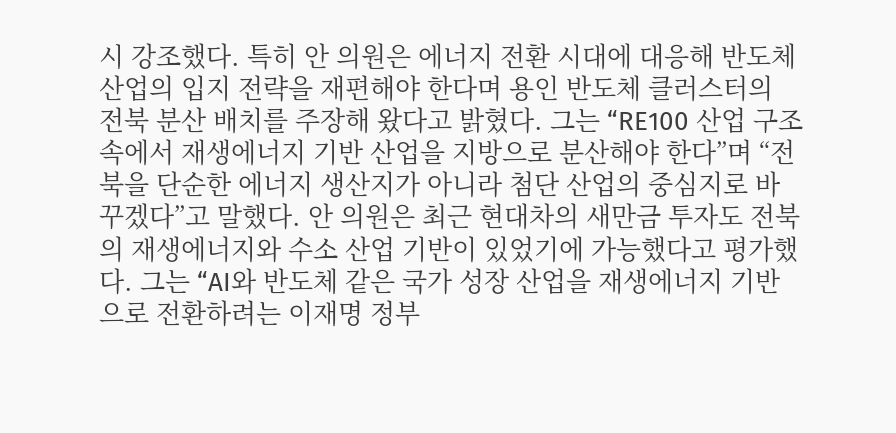시 강조했다. 특히 안 의원은 에너지 전환 시대에 대응해 반도체 산업의 입지 전략을 재편해야 한다며 용인 반도체 클러스터의 전북 분산 배치를 주장해 왔다고 밝혔다. 그는 “RE100 산업 구조 속에서 재생에너지 기반 산업을 지방으로 분산해야 한다”며 “전북을 단순한 에너지 생산지가 아니라 첨단 산업의 중심지로 바꾸겠다”고 말했다. 안 의원은 최근 현대차의 새만금 투자도 전북의 재생에너지와 수소 산업 기반이 있었기에 가능했다고 평가했다. 그는 “AI와 반도체 같은 국가 성장 산업을 재생에너지 기반으로 전환하려는 이재명 정부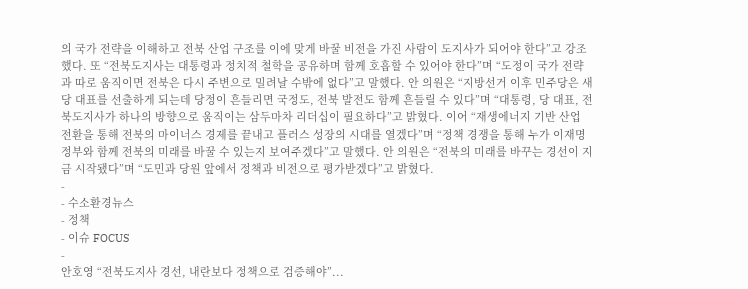의 국가 전략을 이해하고 전북 산업 구조를 이에 맞게 바꿀 비전을 가진 사람이 도지사가 되어야 한다”고 강조했다. 또 “전북도지사는 대통령과 정치적 철학을 공유하며 함께 호흡할 수 있어야 한다”며 “도정이 국가 전략과 따로 움직이면 전북은 다시 주변으로 밀려날 수밖에 없다”고 말했다. 안 의원은 “지방선거 이후 민주당은 새 당 대표를 선출하게 되는데 당정이 흔들리면 국정도, 전북 발전도 함께 흔들릴 수 있다”며 “대통령, 당 대표, 전북도지사가 하나의 방향으로 움직이는 삼두마차 리더십이 필요하다”고 밝혔다. 이어 “재생에너지 기반 산업 전환을 통해 전북의 마이너스 경제를 끝내고 플러스 성장의 시대를 열겠다”며 “정책 경쟁을 통해 누가 이재명 정부와 함께 전북의 미래를 바꿀 수 있는지 보여주겠다”고 말했다. 안 의원은 “전북의 미래를 바꾸는 경선이 지금 시작됐다”며 “도민과 당원 앞에서 정책과 비전으로 평가받겠다”고 밝혔다.
-
- 수소환경뉴스
- 정책
- 이슈 FOCUS
-
안호영 “전북도지사 경선, 내란보다 정책으로 검증해야”...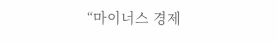“마이너스 경제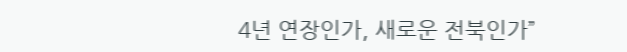4년 연장인가, 새로운 전북인가”